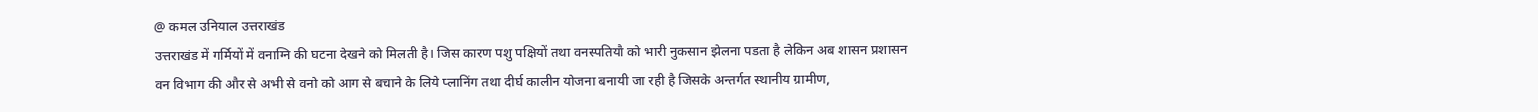@ कमल उनियाल उत्तराखंड
उत्तराखंड में गर्मियों में वनाग्नि की घटना देखने को मिलती है। जिस कारण पशु पक्षियों तथा वनस्पतियौ को भारी नुकसान झेलना पडता है लेकिन अब शासन प्रशासन वन विभाग की और से अभी से वनो को आग से बचाने के लिये प्लानिंग तथा दीर्घ कालीन योजना बनायी जा रही है जिसके अन्तर्गत स्थानीय ग्रामीण,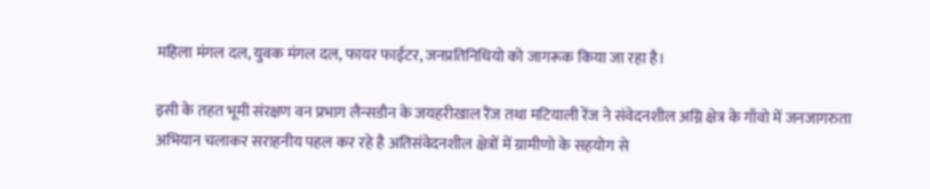महिला मंगल दल, युवक मंगल दल, फायर फाईटर, जनप्रतिनिधियो को जागरूक किया जा रहा है।

इसी के तहत भूमी संरक्षण वन प्रभाग लैन्सडौन के जयहरीखाल रैंज तथा मटियाली रेंज ने संवेदनशील अग्नि क्षेत्र के गाँवो में जनजागरुता अभियान चलाकर सराहनीय पहल कर रहे है अतिसंवेदनशील क्षेत्रों में ग्रामीणो के सहयोग से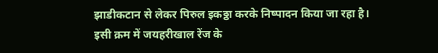झाडीकटान से लेकर पिरुल इकठ्ठा करके निष्पादन किया जा रहा है।
इसी क्रम में जयहरीखाल रेंज के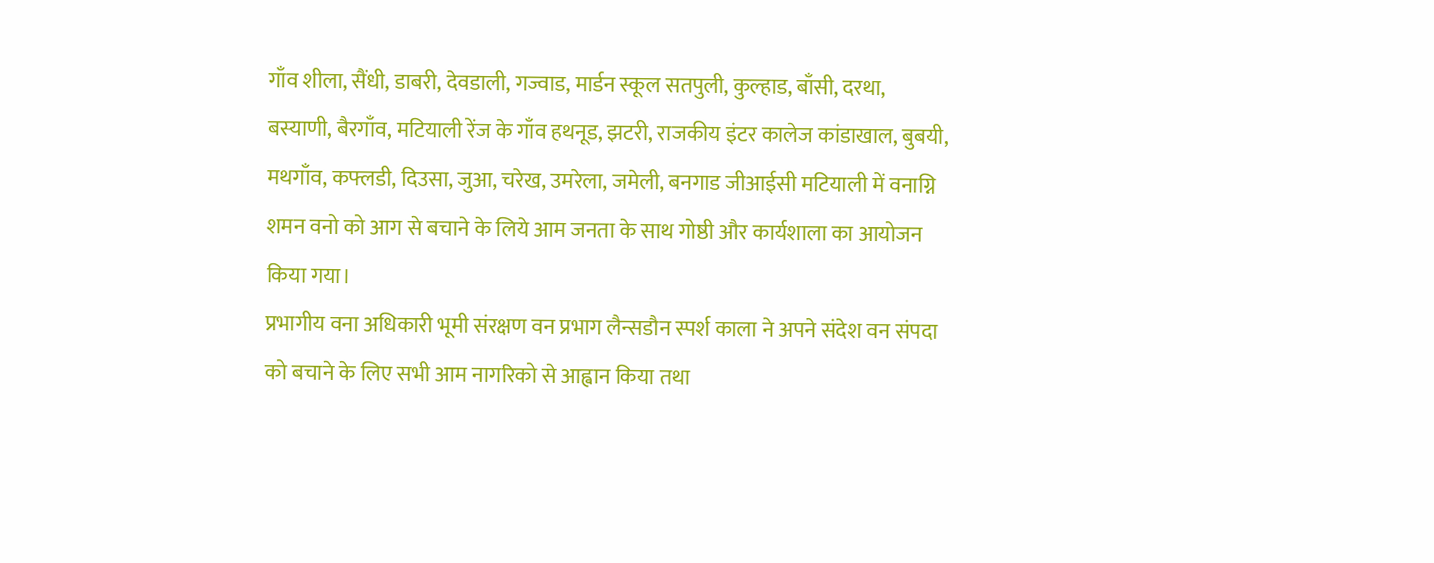गाँव शीला, सैंधी, डाबरी, देवडाली, गज्वाड, मार्डन स्कूल सतपुली, कुल्हाड, बाँसी, दरथा, बस्याणी, बैरगाँव, मटियाली रेंज के गाँव हथनूड, झटरी, राजकीय इंटर कालेज कांडाखाल, बुबयी, मथगाँव, कफ्लडी, दिउसा, जुआ, चरेख, उमरेला, जमेली, बनगाड जीआईसी मटियाली में वनाग्नि शमन वनो को आग से बचाने के लिये आम जनता के साथ गोष्ठी और कार्यशाला का आयोजन किया गया।
प्रभागीय वना अधिकारी भूमी संरक्षण वन प्रभाग लैन्सडौन स्पर्श काला ने अपने संदेश वन संपदा को बचाने के लिए सभी आम नागरिको से आह्वान किया तथा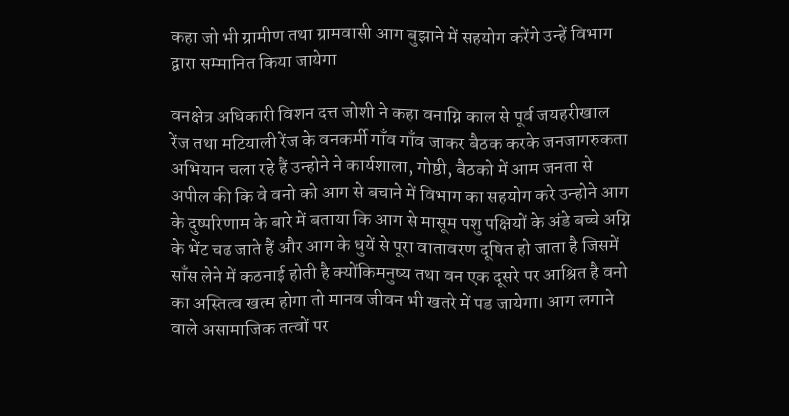कहा जो भी ग्रामीण तथा ग्रामवासी आग बुझाने में सहयोग करेंगे उन्हें विभाग द्वारा सम्मानित किया जायेगा

वनक्षेत्र अधिकारी विशन दत्त जोशी ने कहा वनाग्नि काल से पूर्व जयहरीखाल रेंज तथा मटियाली रेंज के वनकर्मी गाँव गाँव जाकर बैठक करके जनजागरुकता अभियान चला रहे हैं उन्होने ने कार्यशाला, गोष्ठी, बैठको में आम जनता से अपील की कि वे वनो को आग से बचाने में विभाग का सहयोग करे उन्होने आग के दुष्परिणाम के बारे में बताया कि आग से मासूम पशु पक्षियों के अंडे बच्चे अग्नि के भेंट चढ जाते हैं और आग के धुयें से पूरा वातावरण दूषित हो जाता है जिसमें साँस लेने में कठनाई होती है क्योंकिमनुष्य तथा वन एक दूसरे पर आश्रित है वनो का अस्तित्व खत्म होगा तो मानव जीवन भी खतरे में पड जायेगा। आग लगाने वाले असामाजिक तत्वों पर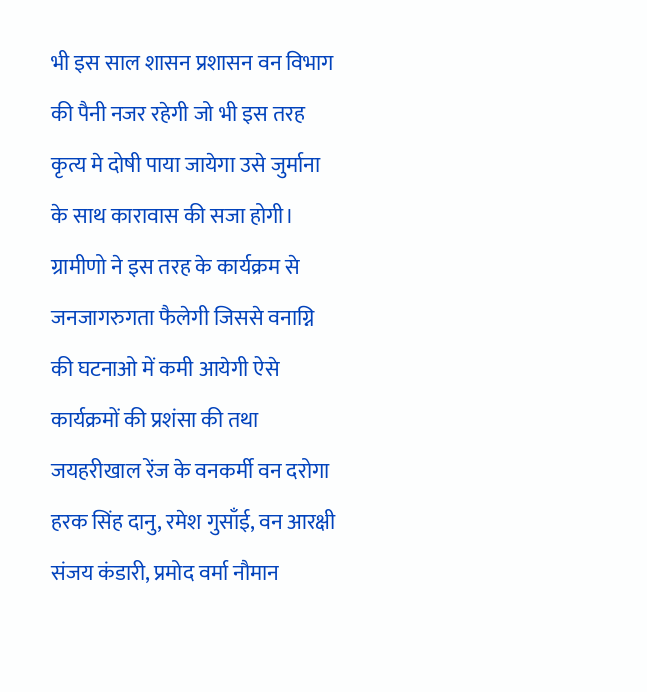भी इस साल शासन प्रशासन वन विभाग की पैनी नजर रहेगी जो भी इस तरह कृत्य मे दोषी पाया जायेगा उसे जुर्माना के साथ कारावास की सजा होगी।
ग्रामीणो ने इस तरह के कार्यक्रम से जनजागरुगता फैलेगी जिससे वनाग्नि की घटनाओ में कमी आयेगी ऐसे कार्यक्रमों की प्रशंसा की तथा जयहरीखाल रेंज के वनकर्मी वन दरोगा हरक सिंह दानु, रमेश गुसाँई, वन आरक्षी संजय कंडारी, प्रमोद वर्मा नौमान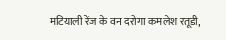मटियाली रेंज के वन दरोगा कमलेश रतूडी,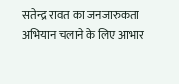सतेन्द्र रावत का जनजारुकता अभियान चलाने के लिए आभार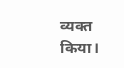व्यक्त किया।